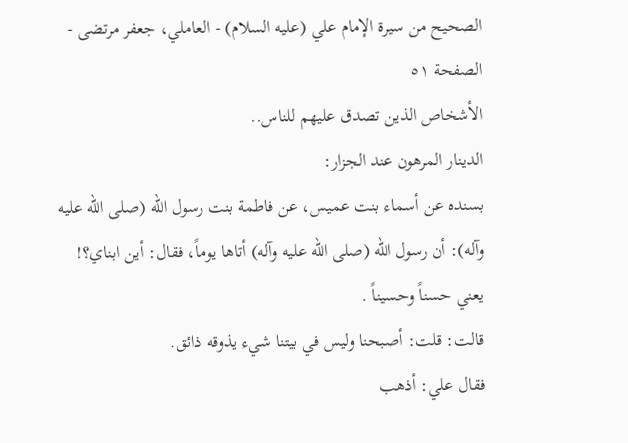الصحيح من سيرة الإمام علي (عليه السلام) - العاملي، جعفر مرتضى - الصفحة ٥١
الأشخاص الذين تصدق عليهم للناس..
الدينار المرهون عند الجزار:
بسنده عن أسماء بنت عميس، عن فاطمة بنت رسول الله (صلى الله عليه وآله): أن رسول الله (صلى الله عليه وآله) أتاها يوماً، فقال: أين ابناي؟! يعني حسناً وحسيناً .
قالت: قلت: أصبحنا وليس في بيتنا شيء يذوقه ذائق.
فقال علي: أذهب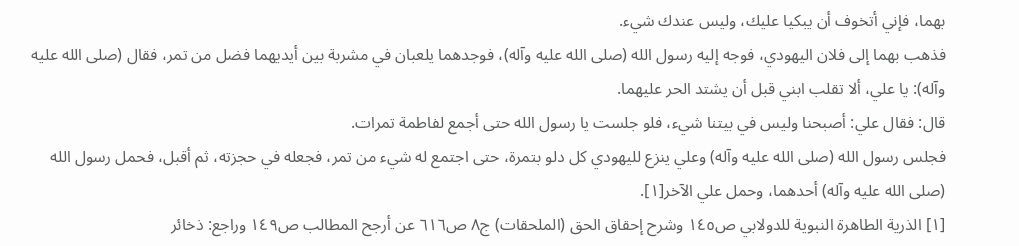بهما، فإني أتخوف أن يبكيا عليك، وليس عندك شيء.
فذهب بهما إلى فلان اليهودي، فوجه إليه رسول الله (صلى الله عليه وآله)، فوجدهما يلعبان في مشربة بين أيديهما فضل من تمر، فقال (صلى الله عليه وآله): يا علي، ألا تقلب ابني قبل أن يشتد الحر عليهما.
قال: فقال علي: أصبحنا وليس في بيتنا شيء، فلو جلست يا رسول الله حتى أجمع لفاطمة تمرات.
فجلس رسول الله (صلى الله عليه وآله) وعلي ينزع لليهودي كل دلو بتمرة، حتى اجتمع له شيء من تمر، فجعله في حجزته، ثم أقبل، فحمل رسول الله (صلى الله عليه وآله) أحدهما، وحمل علي الآخر[١].
[١] الذرية الطاهرة النبوية للدولابي ص١٤٥ وشرح إحقاق الحق (الملحقات) ج٨ ص٦١٦ عن أرجح المطالب ص١٤٩ وراجع: ذخائر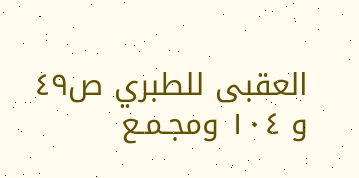العقبى للطبري ص٤٩ و ١٠٤ ومجـمـع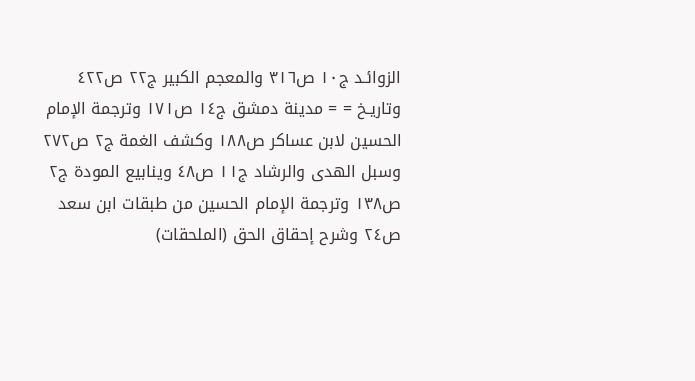الزوائـد ج١٠ ص٣١٦ والمعجم الكبير ج٢٢ ص٤٢٢ وتاريـخ = = مدينة دمشق ج١٤ ص١٧١ وترجمة الإمام الحسين لابن عساكر ص١٨٨ وكشف الغمة ج٢ ص٢٧٢ وسبل الهدى والرشاد ج١١ ص٤٨ وينابيع المودة ج٢ ص١٣٨ وترجمة الإمام الحسين من طبقات ابن سعد ص٢٤ وشرح إحقاق الحق (الملحقات)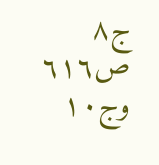ج٨ ص٦١٦ وج١٠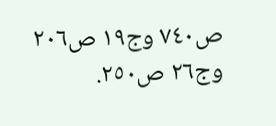ص٧٤٠ وج١٩ ص٢٠٦ وج٢٦ ص٢٥٠.